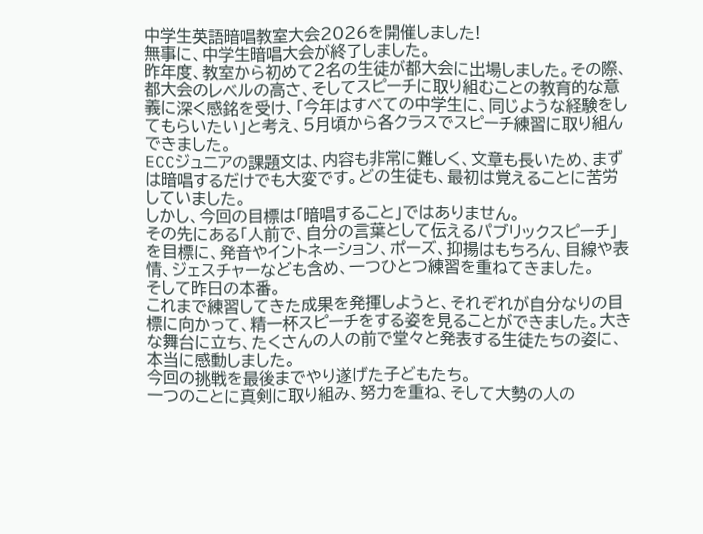中学生英語暗唱教室大会2026を開催しました!
無事に、中学生暗唱大会が終了しました。
昨年度、教室から初めて2名の生徒が都大会に出場しました。その際、都大会のレベルの高さ、そしてスピーチに取り組むことの教育的な意義に深く感銘を受け、「今年はすべての中学生に、同じような経験をしてもらいたい」と考え、5月頃から各クラスでスピーチ練習に取り組んできました。
ECCジュニアの課題文は、内容も非常に難しく、文章も長いため、まずは暗唱するだけでも大変です。どの生徒も、最初は覚えることに苦労していました。
しかし、今回の目標は「暗唱すること」ではありません。
その先にある「人前で、自分の言葉として伝えるパブリックスピーチ」を目標に、発音やイントネーション、ポーズ、抑揚はもちろん、目線や表情、ジェスチャーなども含め、一つひとつ練習を重ねてきました。
そして昨日の本番。
これまで練習してきた成果を発揮しようと、それぞれが自分なりの目標に向かって、精一杯スピーチをする姿を見ることができました。大きな舞台に立ち、たくさんの人の前で堂々と発表する生徒たちの姿に、本当に感動しました。
今回の挑戦を最後までやり遂げた子どもたち。
一つのことに真剣に取り組み、努力を重ね、そして大勢の人の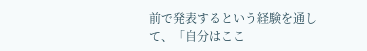前で発表するという経験を通して、「自分はここ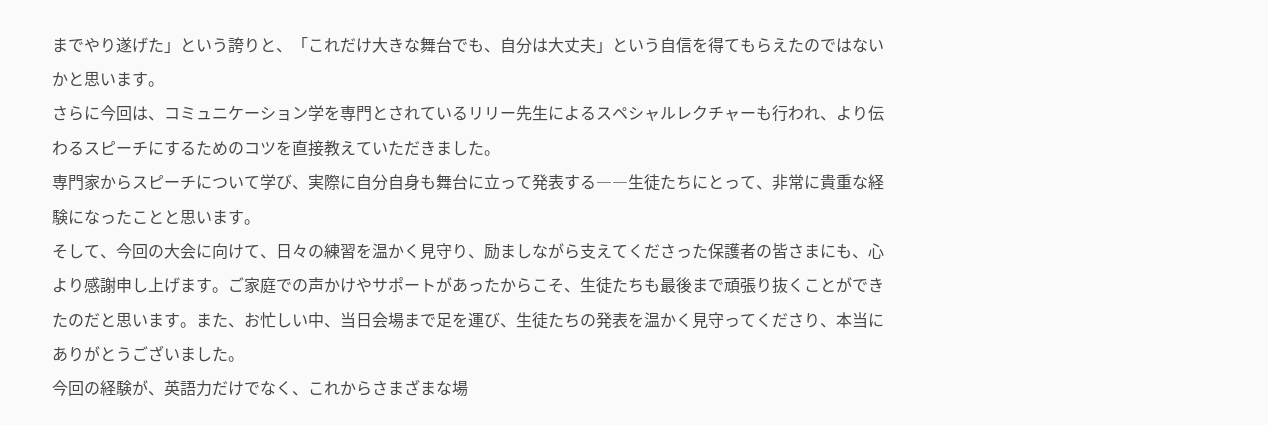までやり遂げた」という誇りと、「これだけ大きな舞台でも、自分は大丈夫」という自信を得てもらえたのではないかと思います。
さらに今回は、コミュニケーション学を専門とされているリリー先生によるスペシャルレクチャーも行われ、より伝わるスピーチにするためのコツを直接教えていただきました。
専門家からスピーチについて学び、実際に自分自身も舞台に立って発表する――生徒たちにとって、非常に貴重な経験になったことと思います。
そして、今回の大会に向けて、日々の練習を温かく見守り、励ましながら支えてくださった保護者の皆さまにも、心より感謝申し上げます。ご家庭での声かけやサポートがあったからこそ、生徒たちも最後まで頑張り抜くことができたのだと思います。また、お忙しい中、当日会場まで足を運び、生徒たちの発表を温かく見守ってくださり、本当にありがとうございました。
今回の経験が、英語力だけでなく、これからさまざまな場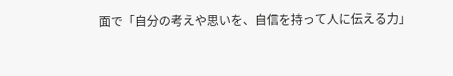面で「自分の考えや思いを、自信を持って人に伝える力」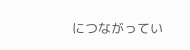につながってい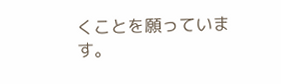くことを願っています。